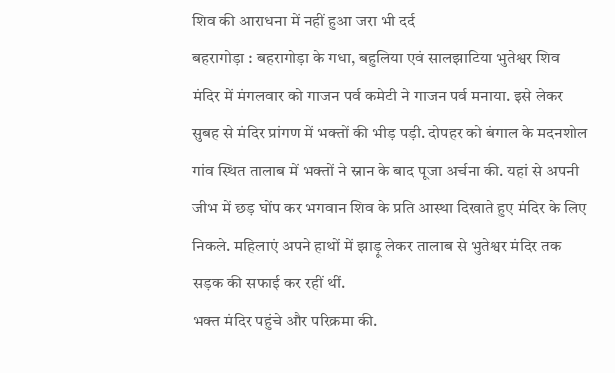शिव की आराधना में नहीं हुआ जरा भी दर्द
बहरागोड़ा : बहरागोड़ा के गधा, बहुलिया एवं सालझाटिया भुतेश्वर शिव मंदिर में मंगलवार को गाजन पर्व कमेटी ने गाजन पर्व मनाया. इसे लेकर सुबह से मंदिर प्रांगण में भक्तों की भीड़ पड़ी. दोपहर को बंगाल के मदनशोल गांव स्थित तालाब में भक्तों ने स्नान के बाद पूजा अर्चना की. यहां से अपनी जीभ में छड़ घोंप कर भगवान शिव के प्रति आस्था दिखाते हुए मंदिर के लिए निकले. महिलाएं अपने हाथों में झाड़ू लेकर तालाब से भुतेश्वर मंदिर तक सड़क की सफाई कर रहीं थीं.
भक्त मंदिर पहुंचे और परिक्रमा की.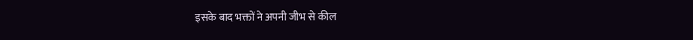इसके बाद भक्तों ने अपनी जीभ से कील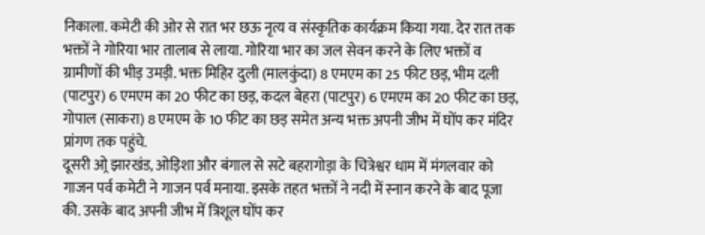निकाला. कमेटी की ओर से रात भर छऊ नृत्य व संस्कृतिक कार्यक्रम किया गया. देर रात तक भक्तों ने गोरिया भार तालाब से लाया. गोरिया भार का जल सेवन करने के लिए भक्तों व ग्रामीणों की भीड़ उमड़ी. भक्त मिहिर दुली (मालकुंदा) 8 एमएम का 25 फीट छड़, भीम दली (पाटपुर) 6 एमएम का 20 फीट का छड़, कदल बेहरा (पाटपुर) 6 एमएम का 20 फीट का छड़, गोपाल (साकरा) 8 एमएम के 10 फीट का छड़ समेत अन्य भक्त अपनी जीभ में घोंप कर मंदिर प्रांगण तक पहुंचे.
दूसरी ओ्र झारखंड, ओड़िशा और बंगाल से सटे बहरागोड़ा के चित्रेश्वर धाम में मंगलवार को गाजन पर्व कमेटी ने गाजन पर्व मनाया. इसके तहत भक्तों ने नदी में स्नान करने के बाद पूजा की. उसके बाद अपनी जीभ में त्रिशूल घोंप कर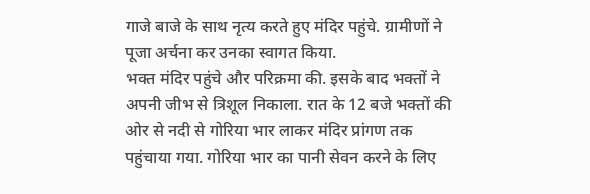गाजे बाजे के साथ नृत्य करते हुए मंदिर पहुंचे. ग्रामीणों ने पूजा अर्चना कर उनका स्वागत किया.
भक्त मंदिर पहुंचे और परिक्रमा की. इसके बाद भक्तों ने अपनी जीभ से त्रिशूल निकाला. रात के 12 बजे भक्तों की ओर से नदी से गोरिया भार लाकर मंदिर प्रांगण तक पहुंचाया गया. गोरिया भार का पानी सेवन करने के लिए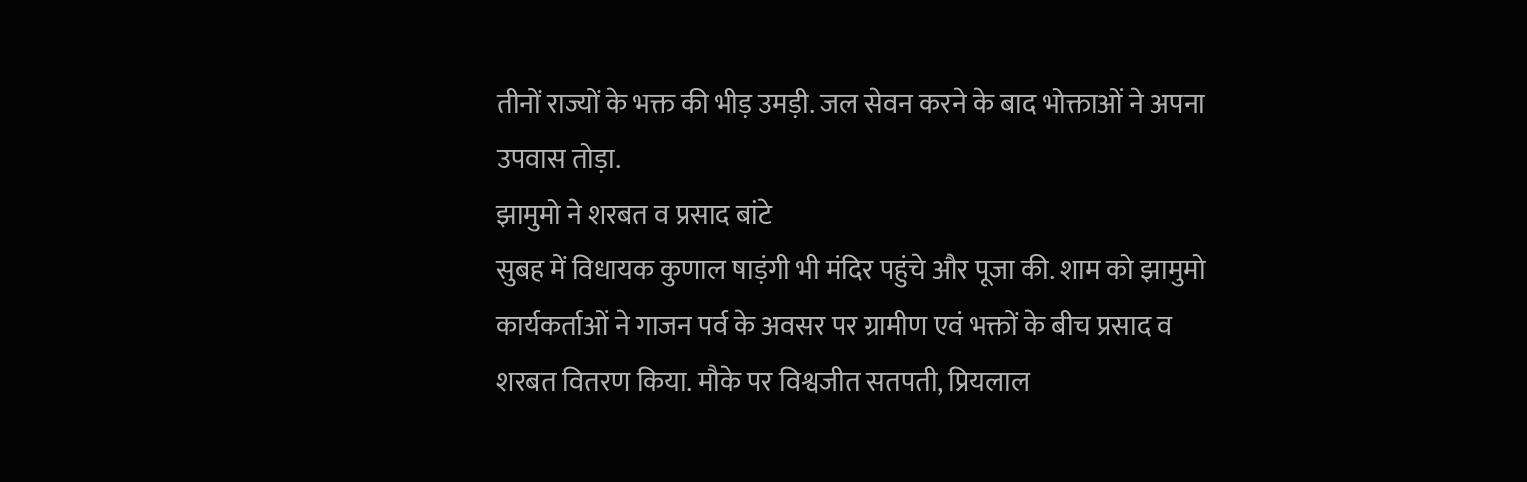तीनों राज्यों के भक्त की भीड़ उमड़ी. जल सेवन करने के बाद भोक्ताओं ने अपना उपवास तोड़ा.
झामुमो ने शरबत व प्रसाद बांटे
सुबह में विधायक कुणाल षाड़ंगी भी मंदिर पहुंचे और पूजा की. शाम को झामुमो कार्यकर्ताओं ने गाजन पर्व के अवसर पर ग्रामीण एवं भक्तों के बीच प्रसाद व शरबत वितरण किया. मौके पर विश्वजीत सतपती, प्रियलाल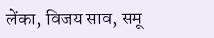लेंका, विजय साव, समू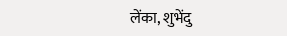लेंका, शुभेंदु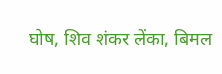घोष, शिव शंकर लेंका, बिमल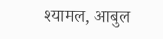श्यामल, आबुल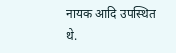नायक आदि उपस्थित थे.